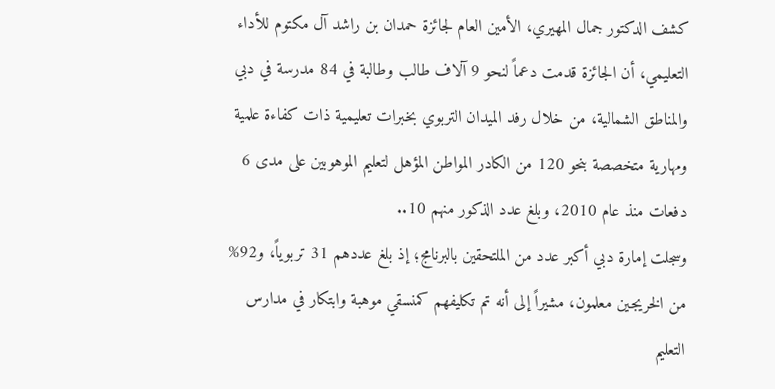كشف الدكتور جمال المهيري، الأمين العام لجائزة حمدان بن راشد آل مكتوم للأداء التعليمي، أن الجائزة قدمت دعماً لنحو 9 آلاف طالب وطالبة في 84 مدرسة في دبي والمناطق الشمالية، من خلال رفد الميدان التربوي بخبرات تعليمية ذات كفاءة علمية ومهارية متخصصة بنحو 120 من الكادر المواطن المؤهل لتعليم الموهوبين على مدى 6 دفعات منذ عام 2010، وبلغ عدد الذكور منهم 10..
وسجلت إمارة دبي أكبر عدد من الملتحقين بالبرنامج؛ إذ بلغ عددهم 31 تربوياً، و92% من الخريجين معلمون، مشيراً إلى أنه تم تكليفهم كمنسقي موهبة وابتكار في مدارس التعليم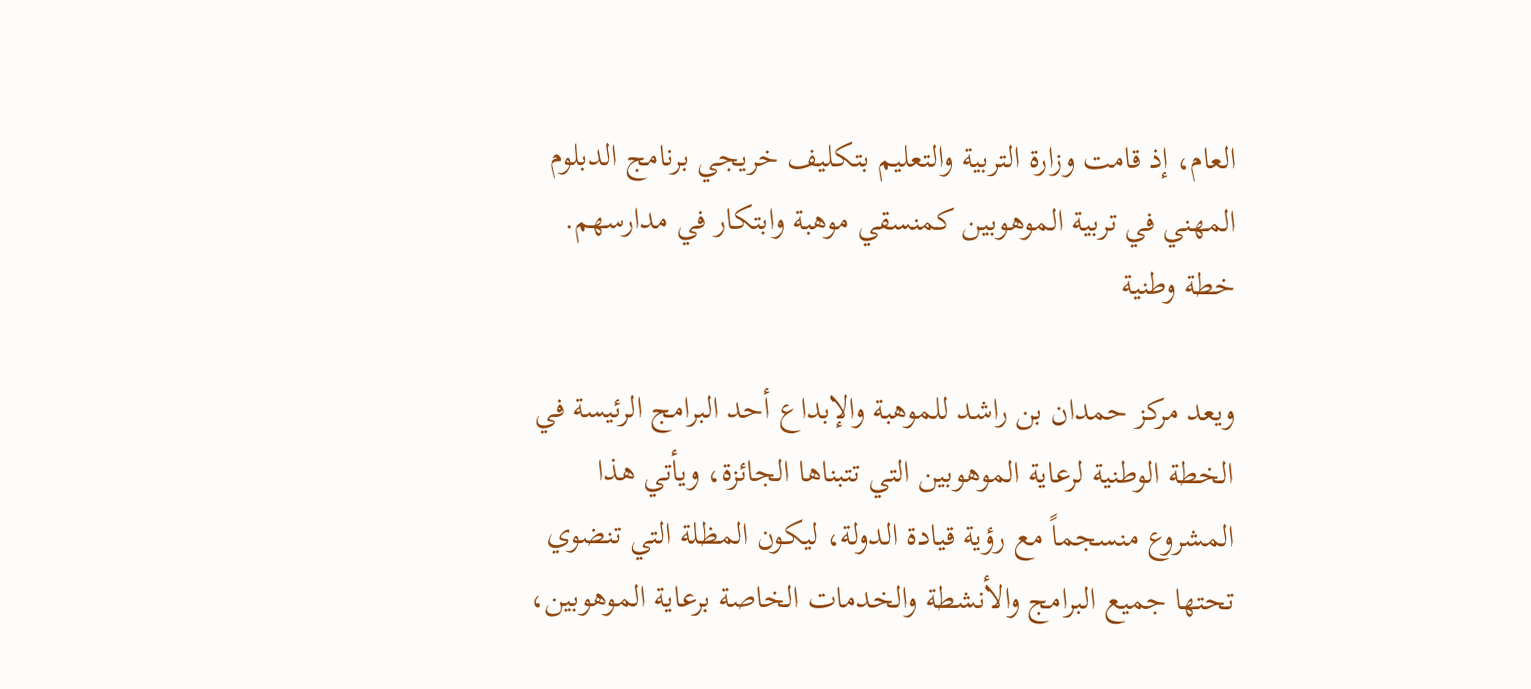العام، إذ قامت وزارة التربية والتعليم بتكليف خريجي برنامج الدبلوم المهني في تربية الموهوبين كمنسقي موهبة وابتكار في مدارسهم.
خطة وطنية

ويعد مركز حمدان بن راشد للموهبة والإبداع أحد البرامج الرئيسة في الخطة الوطنية لرعاية الموهوبين التي تتبناها الجائزة، ويأتي هذا المشروع منسجماً مع رؤية قيادة الدولة، ليكون المظلة التي تنضوي تحتها جميع البرامج والأنشطة والخدمات الخاصة برعاية الموهوبين،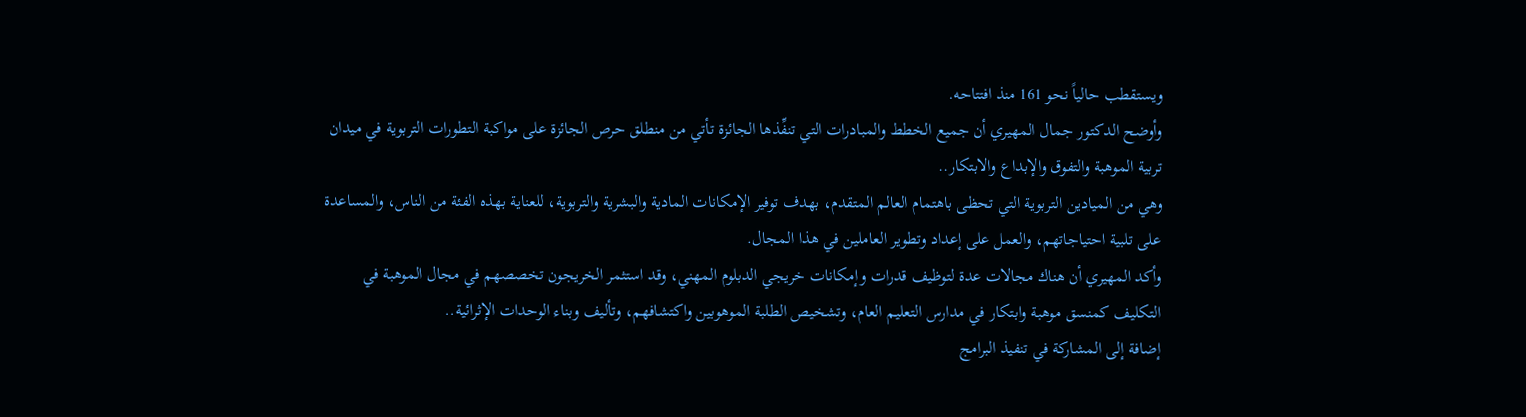ويستقطب حالياً نحو 161 منذ افتتاحه.
وأوضح الدكتور جمال المهيري أن جميع الخطط والمبادرات التي تنفِّذها الجائزة تأتي من منطلق حرص الجائزة على مواكبة التطورات التربوية في ميدان تربية الموهبة والتفوق والإبداع والابتكار..
وهي من الميادين التربوية التي تحظى باهتمام العالم المتقدم، بهدف توفير الإمكانات المادية والبشرية والتربوية، للعناية بهذه الفئة من الناس، والمساعدة على تلبية احتياجاتهم، والعمل على إعداد وتطوير العاملين في هذا المجال.
وأكد المهيري أن هناك مجالات عدة لتوظيف قدرات وإمكانات خريجي الدبلوم المهني، وقد استثمر الخريجون تخصصهم في مجال الموهبة في التكليف كمنسق موهبة وابتكار في مدارس التعليم العام، وتشخيص الطلبة الموهوبين واكتشافهم، وتأليف وبناء الوحدات الإثرائية..
إضافة إلى المشاركة في تنفيذ البرامج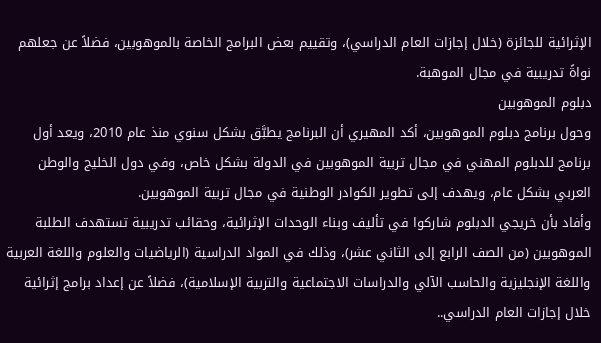الإثرائية للجائزة (خلال إجازات العام الدراسي)، وتقييم بعض البرامج الخاصة بالموهوبين، فضلاً عن جعلهم نواةً تدريبية في مجال الموهبة.
دبلوم الموهوبين
وحول برنامج دبلوم الموهوبين، أكد المهيري أن البرنامج يطبَّق بشكل سنوي منذ عام 2010، ويعد أول برنامج للدبلوم المهني في مجال تربية الموهوبين في الدولة بشكل خاص، وفي دول الخليج والوطن العربي بشكل عام، ويهدف إلى تطوير الكوادر الوطنية في مجال تربية الموهوبين.
وأفاد بأن خريجي الدبلوم شاركوا في تأليف وبناء الوحدات الإثرائية، وحقائب تدريبية تستهدف الطلبة الموهوبين (من الصف الرابع إلى الثاني عشر)، وذلك في المواد الدراسية (الرياضيات والعلوم واللغة العربية واللغة الإنجليزية والحاسب الآلي والدراسات الاجتماعية والتربية الإسلامية)، فضلاً عن إعداد برامج إثرائية خلال إجازات العام الدراسي..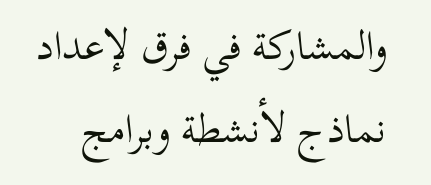والمشاركة في فرق لإعداد نماذج لأنشطة وبرامج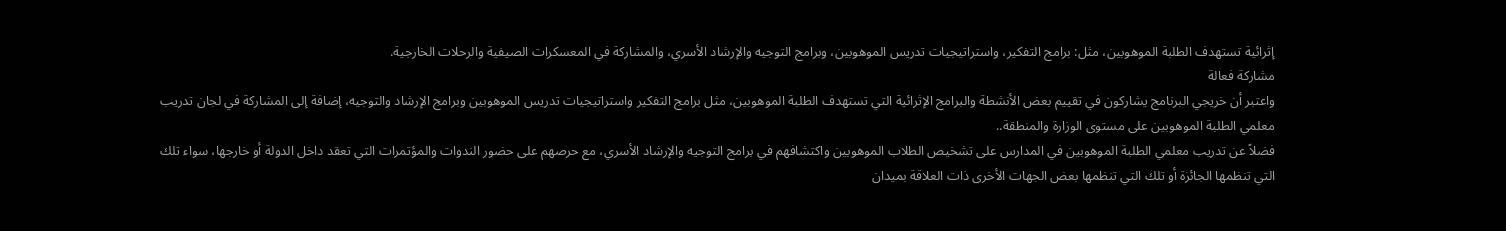إثرائية تستهدف الطلبة الموهوبين، مثل: برامج التفكير، واستراتيجيات تدريس الموهوبين، وبرامج التوجيه والإرشاد الأسري، والمشاركة في المعسكرات الصيفية والرحلات الخارجية.
مشاركة فعالة
واعتبر أن خريجي البرنامج يشاركون في تقييم بعض الأنشطة والبرامج الإثرائية التي تستهدف الطلبة الموهوبين، مثل برامج التفكير واستراتيجيات تدريس الموهوبين وبرامج الإرشاد والتوجيه، إضافة إلى المشاركة في لجان تدريب معلمي الطلبة الموهوبين على مستوى الوزارة والمنطقة..
فضلاً عن تدريب معلمي الطلبة الموهوبين في المدارس على تشخيص الطلاب الموهوبين واكتشافهم في برامج التوجيه والإرشاد الأسري، مع حرصهم على حضور الندوات والمؤتمرات التي تعقد داخل الدولة أو خارجها، سواء تلك التي تنظمها الجائزة أو تلك التي تنظمها بعض الجهات الأخرى ذات العلاقة بميدان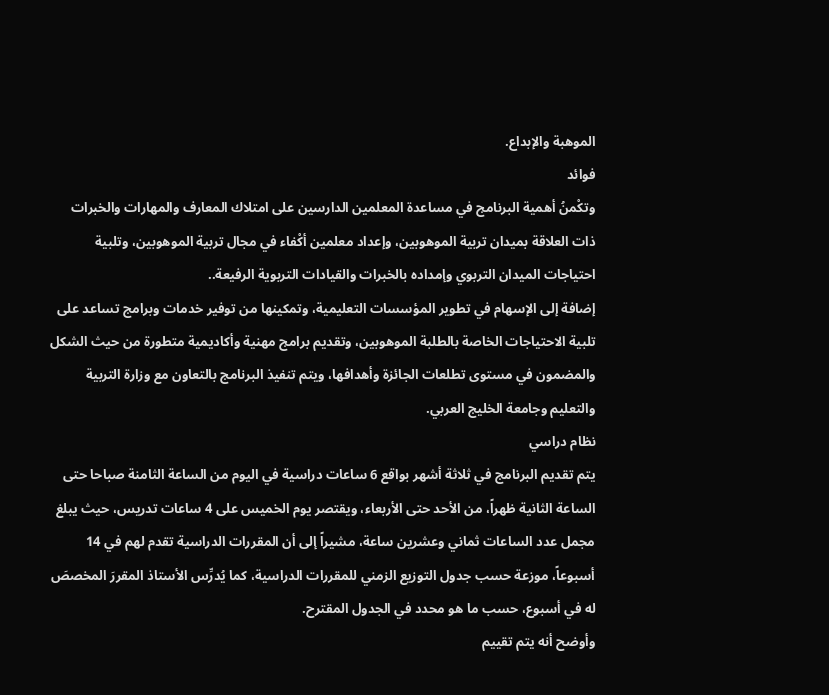الموهبة والإبداع.
فوائد
وتكْمنُ أهمية البرنامج في مساعدة المعلمين الدارسين على امتلاك المعارف والمهارات والخبرات ذات العلاقة بميدان تربية الموهوبين، وإعداد معلمين أكْفاء في مجال تربية الموهوبين، وتلبية احتياجات الميدان التربوي وإمداده بالخبرات والقيادات التربوية الرفيعة..
إضافة إلى الإسهام في تطوير المؤسسات التعليمية، وتمكينها من توفير خدمات وبرامج تساعد على تلبية الاحتياجات الخاصة بالطلبة الموهوبين، وتقديم برامج مهنية وأكاديمية متطورة من حيث الشكل والمضمون في مستوى تطلعات الجائزة وأهدافها، ويتم تنفيذ البرنامج بالتعاون مع وزارة التربية والتعليم وجامعة الخليج العربي.
نظام دراسي
يتم تقديم البرنامج في ثلاثة أشهر بواقع 6 ساعات دراسية في اليوم من الساعة الثامنة صباحا حتى الساعة الثانية ظهراً، من الأحد حتى الأربعاء، ويقتصر يوم الخميس على 4 ساعات تدريس، حيث يبلغ مجمل عدد الساعات ثماني وعشرين ساعة، مشيراً إلى أن المقررات الدراسية تقدم لهم في 14 أسبوعاً، موزعة حسب جدول التوزيع الزمني للمقررات الدراسية، كما يُدرِّس الأستاذ المقررَ المخصصَ له في أسبوع، حسب ما هو محدد في الجدول المقترح.
وأوضح أنه يتم تقييم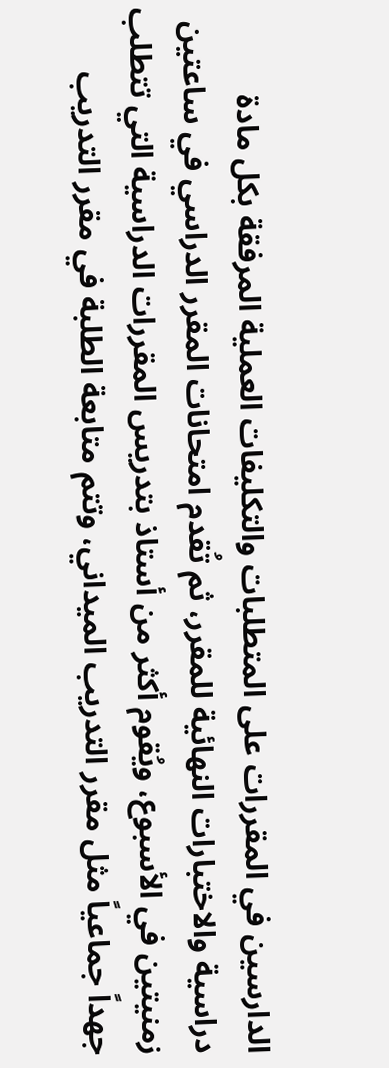الدارسين في المقررات على المتطلبات والتكليفات العملية المرفقة بكل مادة دراسية والاختبارات النهائية للمقرر، ثم تُقدم امتحانات المقرر الدراسي في ساعتين زمنيتين في الأسبوع، ويُقوم أكثر من أستاذ بتدريس المقررات الدراسية التي تتطلب جهداً جماعياً مثل مقرر التدريب الميداني، وتتم متابعة الطلبة في مقرر التدريب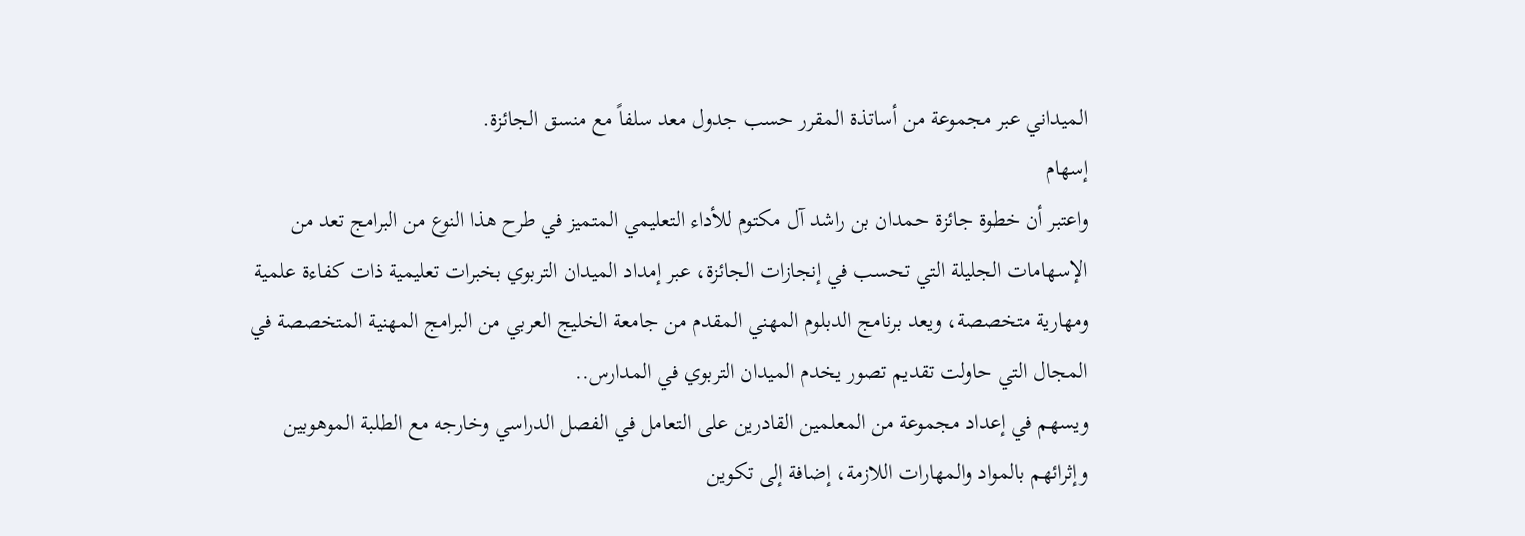الميداني عبر مجموعة من أساتذة المقرر حسب جدول معد سلفاً مع منسق الجائزة.
إسهام
واعتبر أن خطوة جائزة حمدان بن راشد آل مكتوم للأداء التعليمي المتميز في طرح هذا النوع من البرامج تعد من الإسهامات الجليلة التي تحسب في إنجازات الجائزة، عبر إمداد الميدان التربوي بخبرات تعليمية ذات كفاءة علمية ومهارية متخصصة، ويعد برنامج الدبلوم المهني المقدم من جامعة الخليج العربي من البرامج المهنية المتخصصة في المجال التي حاولت تقديم تصور يخدم الميدان التربوي في المدارس..
ويسهم في إعداد مجموعة من المعلمين القادرين على التعامل في الفصل الدراسي وخارجه مع الطلبة الموهوبين وإثرائهم بالمواد والمهارات اللازمة، إضافة إلى تكوين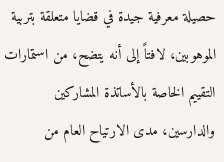حصيلة معرفية جيدة في قضايا متعلقة بتربية الموهوبين، لافتاً إلى أنه يتضح، من استمارات التقييم الخاصة بالأساتذة المشاركين والدارسين، مدى الارتياح العام من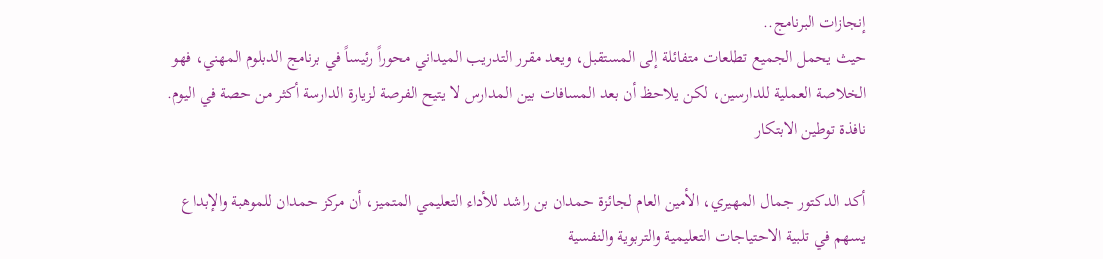إنجازات البرنامج..
حيث يحمل الجميع تطلعات متفائلة إلى المستقبل، ويعد مقرر التدريب الميداني محوراً رئيساً في برنامج الدبلوم المهني، فهو الخلاصة العملية للدارسين، لكن يلاحظ أن بعد المسافات بين المدارس لا يتيح الفرصة لزيارة الدارسة أكثر من حصة في اليوم.
نافذة توطين الابتكار

أكد الدكتور جمال المهيري، الأمين العام لجائزة حمدان بن راشد للأداء التعليمي المتميز، أن مركز حمدان للموهبة والإبداع يسهم في تلبية الاحتياجات التعليمية والتربوية والنفسية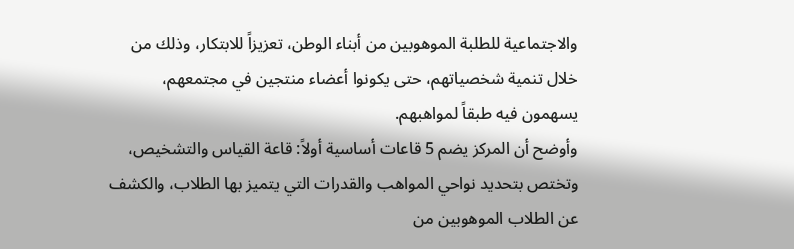والاجتماعية للطلبة الموهوبين من أبناء الوطن، تعزيزاً للابتكار، وذلك من خلال تنمية شخصياتهم، حتى يكونوا أعضاء منتجين في مجتمعهم، يسهمون فيه طبقاً لمواهبهم.
وأوضح أن المركز يضم 5 قاعات أساسية أولاً: قاعة القياس والتشخيص، وتختص بتحديد نواحي المواهب والقدرات التي يتميز بها الطلاب، والكشف عن الطلاب الموهوبين من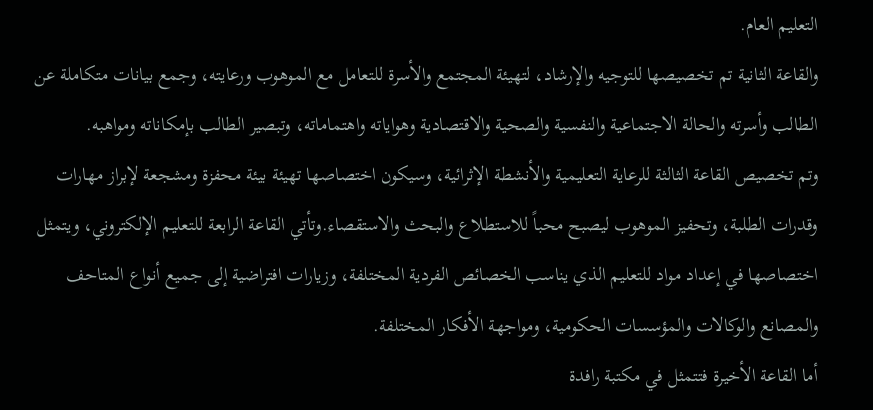التعليم العام.
والقاعة الثانية تم تخصيصها للتوجيه والإرشاد، لتهيئة المجتمع والأسرة للتعامل مع الموهوب ورعايته، وجمع بيانات متكاملة عن الطالب وأسرته والحالة الاجتماعية والنفسية والصحية والاقتصادية وهواياته واهتماماته، وتبصير الطالب بإمكاناته ومواهبه.
وتم تخصيص القاعة الثالثة للرعاية التعليمية والأنشطة الإثرائية، وسيكون اختصاصها تهيئة بيئة محفزة ومشجعة لإبراز مهارات وقدرات الطلبة، وتحفيز الموهوب ليصبح محباً للاستطلاع والبحث والاستقصاء.وتأتي القاعة الرابعة للتعليم الإلكتروني، ويتمثل اختصاصها في إعداد مواد للتعليم الذي يناسب الخصائص الفردية المختلفة، وزيارات افتراضية إلى جميع أنواع المتاحف والمصانع والوكالات والمؤسسات الحكومية، ومواجهة الأفكار المختلفة.
أما القاعة الأخيرة فتتمثل في مكتبة رافدة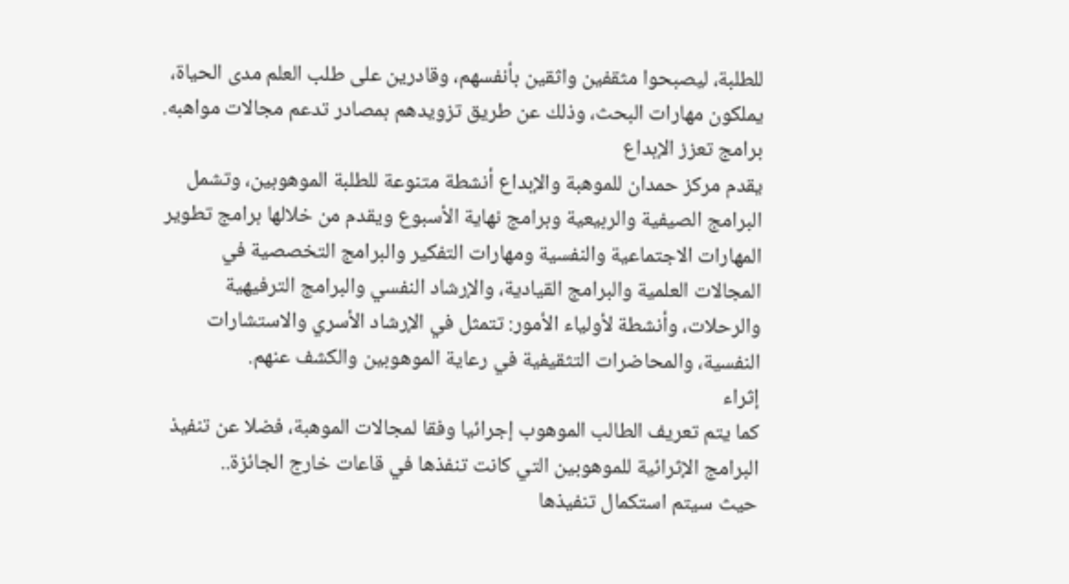للطلبة، ليصبحوا مثقفين واثقين بأنفسهم، وقادرين على طلب العلم مدى الحياة، يملكون مهارات البحث، وذلك عن طريق تزويدهم بمصادر تدعم مجالات مواهبه.
برامج تعزز الإبداع
يقدم مركز حمدان للموهبة والإبداع أنشطة متنوعة للطلبة الموهوبين، وتشمل البرامج الصيفية والربيعية وبرامج نهاية الأسبوع ويقدم من خلالها برامج تطوير المهارات الاجتماعية والنفسية ومهارات التفكير والبرامج التخصصية في المجالات العلمية والبرامج القيادية، والإرشاد النفسي والبرامج الترفيهية والرحلات، وأنشطة لأولياء الأمور: تتمثل في الإرشاد الأسري والاستشارات النفسية، والمحاضرات التثقيفية في رعاية الموهوبين والكشف عنهم.
إثراء
كما يتم تعريف الطالب الموهوب إجرائيا وفقا لمجالات الموهبة، فضلا عن تنفيذ البرامج الإثرائية للموهوبين التي كانت تنفذها في قاعات خارج الجائزة..
حيث سيتم استكمال تنفيذها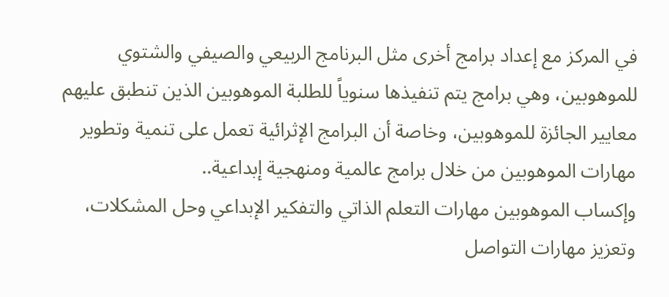في المركز مع إعداد برامج أخرى مثل البرنامج الربيعي والصيفي والشتوي للموهوبين، وهي برامج يتم تنفيذها سنوياً للطلبة الموهوبين الذين تنطبق عليهم معايير الجائزة للموهوبين، وخاصة أن البرامج الإثرائية تعمل على تنمية وتطوير مهارات الموهوبين من خلال برامج عالمية ومنهجية إبداعية..
وإكساب الموهوبين مهارات التعلم الذاتي والتفكير الإبداعي وحل المشكلات، وتعزيز مهارات التواصل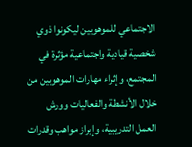الاجتماعي للموهوبين ليكونوا ذوي شخصية قيادية واجتماعية مؤثرة في المجتمع، وإثراء مهارات الموهوبين من خلال الأنشطة والفعاليات وورش العمل التدريبية، وإبراز مواهب وقدرات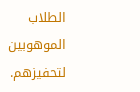الطلاب الموهوبين لتحفيزهم.